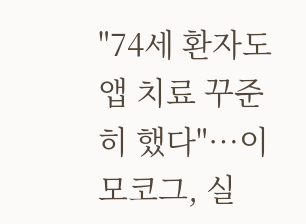"74세 환자도 앱 치료 꾸준히 했다"…이모코그, 실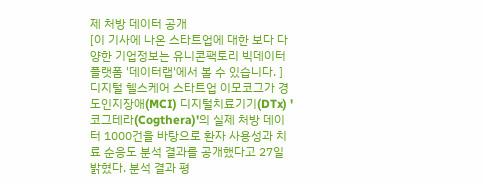제 처방 데이터 공개
[이 기사에 나온 스타트업에 대한 보다 다양한 기업정보는 유니콘팩토리 빅데이터 플랫폼 '데이터랩'에서 볼 수 있습니다. ] 디지털 헬스케어 스타트업 이모코그가 경도인지장애(MCI) 디지털치료기기(DTx) '코그테라(Cogthera)'의 실제 처방 데이터 1000건을 바탕으로 환자 사용성과 치료 순응도 분석 결과를 공개했다고 27일 밝혔다. 분석 결과 평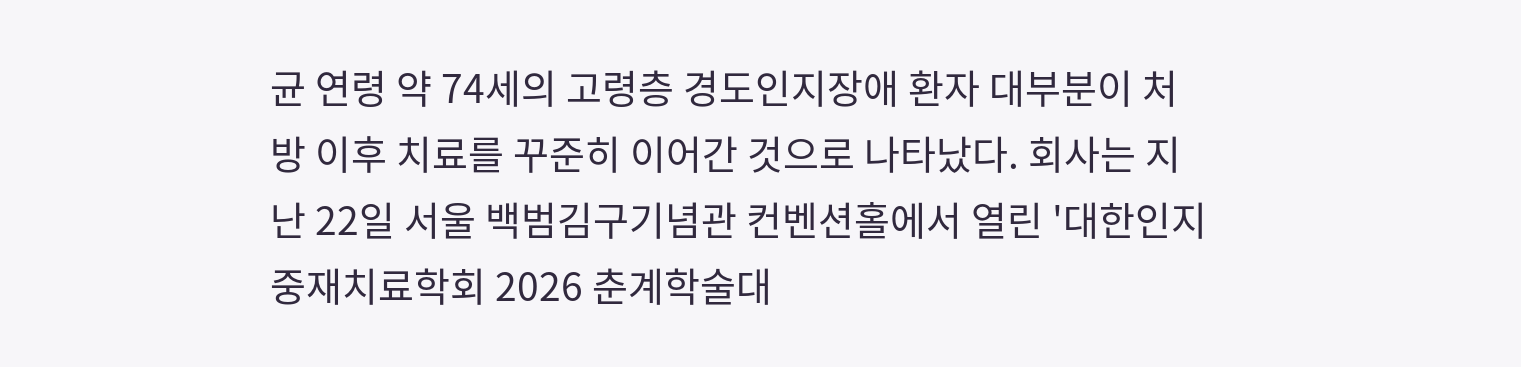균 연령 약 74세의 고령층 경도인지장애 환자 대부분이 처방 이후 치료를 꾸준히 이어간 것으로 나타났다. 회사는 지난 22일 서울 백범김구기념관 컨벤션홀에서 열린 '대한인지중재치료학회 2026 춘계학술대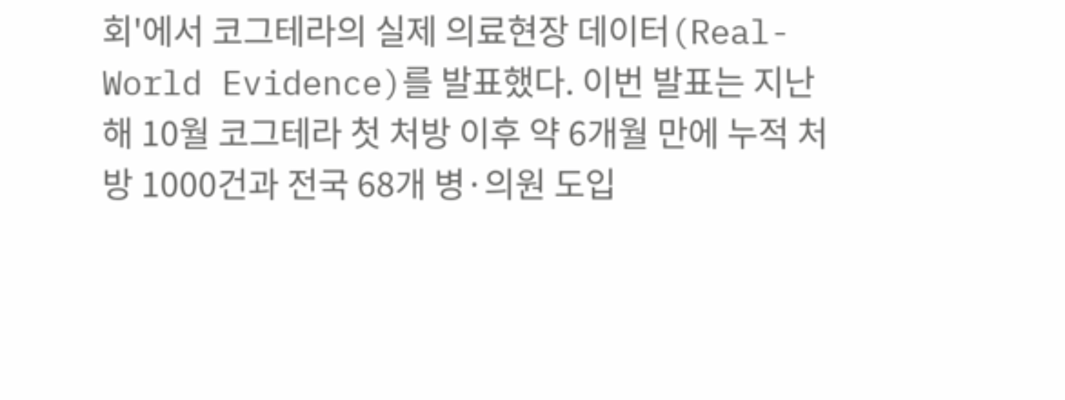회'에서 코그테라의 실제 의료현장 데이터(Real-World Evidence)를 발표했다. 이번 발표는 지난해 10월 코그테라 첫 처방 이후 약 6개월 만에 누적 처방 1000건과 전국 68개 병·의원 도입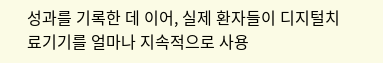성과를 기록한 데 이어, 실제 환자들이 디지털치료기기를 얼마나 지속적으로 사용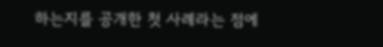하는지를 공개한 첫 사례라는 점에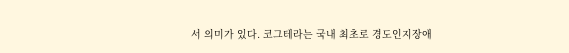서 의미가 있다. 코그테라는 국내 최초로 경도인지장애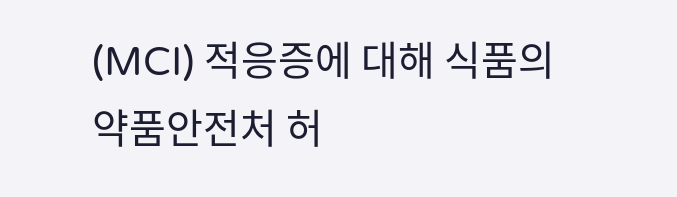(MCI) 적응증에 대해 식품의약품안전처 허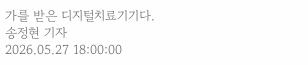가를 받은 디지털치료기기다.
송정현 기자
2026.05.27 18:00:00